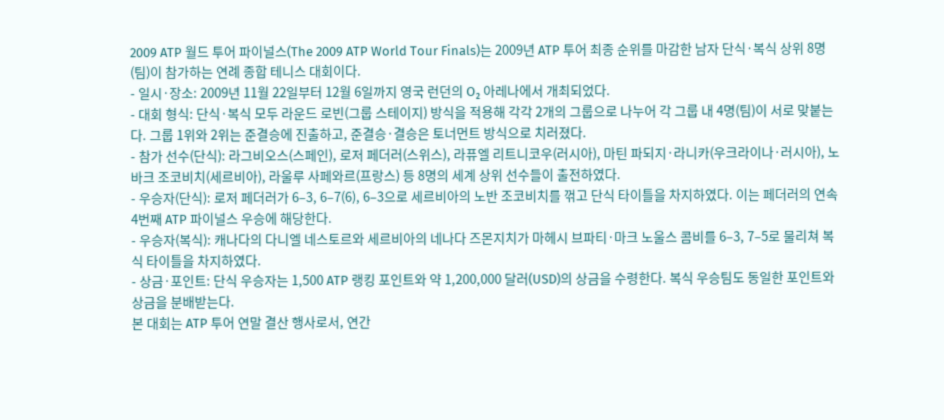2009 ATP 월드 투어 파이널스(The 2009 ATP World Tour Finals)는 2009년 ATP 투어 최종 순위를 마감한 남자 단식·복식 상위 8명(팀)이 참가하는 연례 종합 테니스 대회이다.
- 일시·장소: 2009년 11월 22일부터 12월 6일까지 영국 런던의 O₂ 아레나에서 개최되었다.
- 대회 형식: 단식·복식 모두 라운드 로빈(그룹 스테이지) 방식을 적용해 각각 2개의 그룹으로 나누어 각 그룹 내 4명(팀)이 서로 맞붙는다. 그룹 1위와 2위는 준결승에 진출하고, 준결승·결승은 토너먼트 방식으로 치러졌다.
- 참가 선수(단식): 라그비오스(스페인), 로저 페더러(스위스), 라퓨엘 리트니코우(러시아), 마틴 파되지·라니카(우크라이나·러시아), 노바크 조코비치(세르비아), 라울루 사페와르(프랑스) 등 8명의 세계 상위 선수들이 출전하였다.
- 우승자(단식): 로저 페더러가 6–3, 6–7(6), 6–3으로 세르비아의 노반 조코비치를 꺾고 단식 타이틀을 차지하였다. 이는 페더러의 연속 4번째 ATP 파이널스 우승에 해당한다.
- 우승자(복식): 캐나다의 다니엘 네스토르와 세르비아의 네나다 즈몬지치가 마헤시 브파티·마크 노울스 콤비를 6–3, 7–5로 물리쳐 복식 타이틀을 차지하였다.
- 상금·포인트: 단식 우승자는 1,500 ATP 랭킹 포인트와 약 1,200,000 달러(USD)의 상금을 수령한다. 복식 우승팀도 동일한 포인트와 상금을 분배받는다.
본 대회는 ATP 투어 연말 결산 행사로서, 연간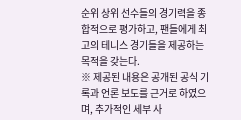순위 상위 선수들의 경기력을 종합적으로 평가하고, 팬들에게 최고의 테니스 경기들을 제공하는 목적을 갖는다.
※ 제공된 내용은 공개된 공식 기록과 언론 보도를 근거로 하였으며, 추가적인 세부 사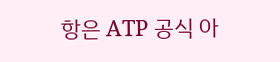항은 ATP 공식 아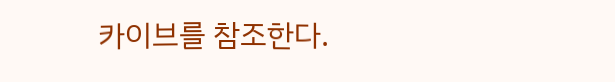카이브를 참조한다.